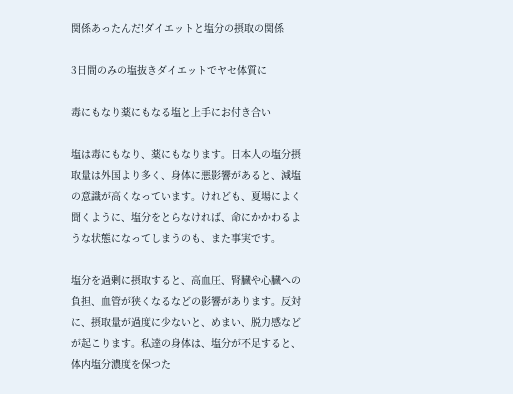関係あったんだ!ダイエットと塩分の摂取の関係

3日間のみの塩抜きダイエットでヤセ体質に

毒にもなり薬にもなる塩と上手にお付き合い

塩は毒にもなり、薬にもなります。日本人の塩分摂取量は外国より多く、身体に悪影響があると、減塩の意識が高くなっています。けれども、夏場によく聞くように、塩分をとらなければ、命にかかわるような状態になってしまうのも、また事実です。

塩分を過剰に摂取すると、高血圧、腎臓や心臓への負担、血管が狭くなるなどの影響があります。反対に、摂取量が過度に少ないと、めまい、脱力感などが起こります。私達の身体は、塩分が不足すると、体内塩分濃度を保つた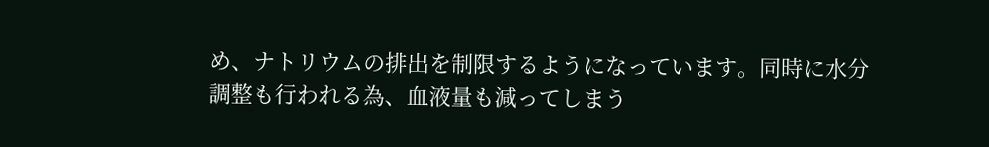め、ナトリウムの排出を制限するようになっています。同時に水分調整も行われる為、血液量も減ってしまう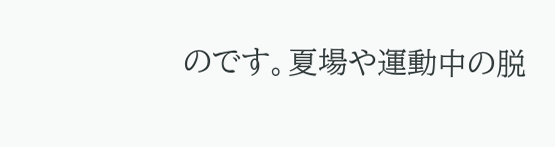のです。夏場や運動中の脱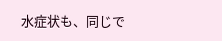水症状も、同じで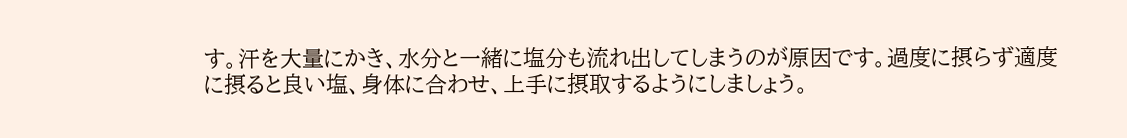す。汗を大量にかき、水分と一緒に塩分も流れ出してしまうのが原因です。過度に摂らず適度に摂ると良い塩、身体に合わせ、上手に摂取するようにしましょう。